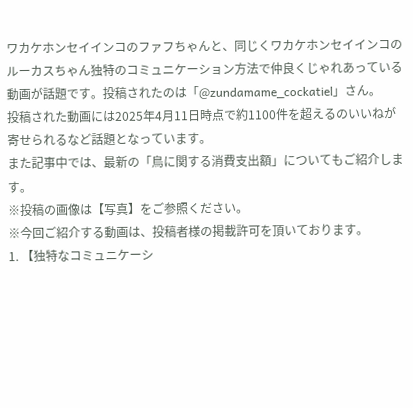ワカケホンセイインコのファフちゃんと、同じくワカケホンセイインコのルーカスちゃん独特のコミュニケーション方法で仲良くじゃれあっている動画が話題です。投稿されたのは「@zundamame_cockatiel」さん。
投稿された動画には2025年4月11日時点で約1100件を超えるのいいねが寄せられるなど話題となっています。
また記事中では、最新の「鳥に関する消費支出額」についてもご紹介します。
※投稿の画像は【写真】をご参照ください。
※今回ご紹介する動画は、投稿者様の掲載許可を頂いております。
1. 【独特なコミュニケーシ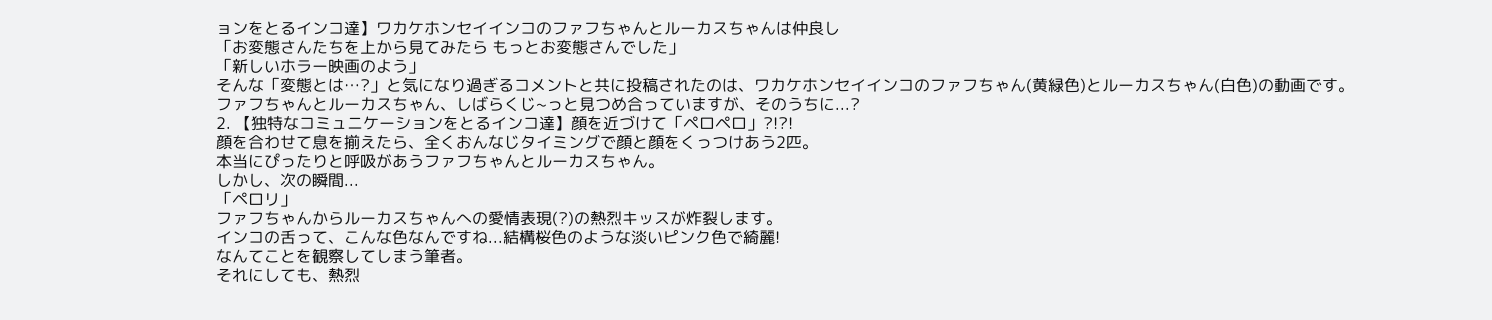ョンをとるインコ達】ワカケホンセイインコのファフちゃんとルーカスちゃんは仲良し
「お変態さんたちを上から見てみたら もっとお変態さんでした」
「新しいホラー映画のよう」
そんな「変態とは…?」と気になり過ぎるコメントと共に投稿されたのは、ワカケホンセイインコのファフちゃん(黄緑色)とルーカスちゃん(白色)の動画です。
ファフちゃんとルーカスちゃん、しばらくじ~っと見つめ合っていますが、そのうちに...?
2. 【独特なコミュニケーションをとるインコ達】顔を近づけて「ペロペロ」?!?!
顔を合わせて息を揃えたら、全くおんなじタイミングで顔と顔をくっつけあう2匹。
本当にぴったりと呼吸があうファフちゃんとルーカスちゃん。
しかし、次の瞬間...
「ペロリ」
ファフちゃんからルーカスちゃんへの愛情表現(?)の熱烈キッスが炸裂します。
インコの舌って、こんな色なんですね...結構桜色のような淡いピンク色で綺麗!
なんてことを観察してしまう筆者。
それにしても、熱烈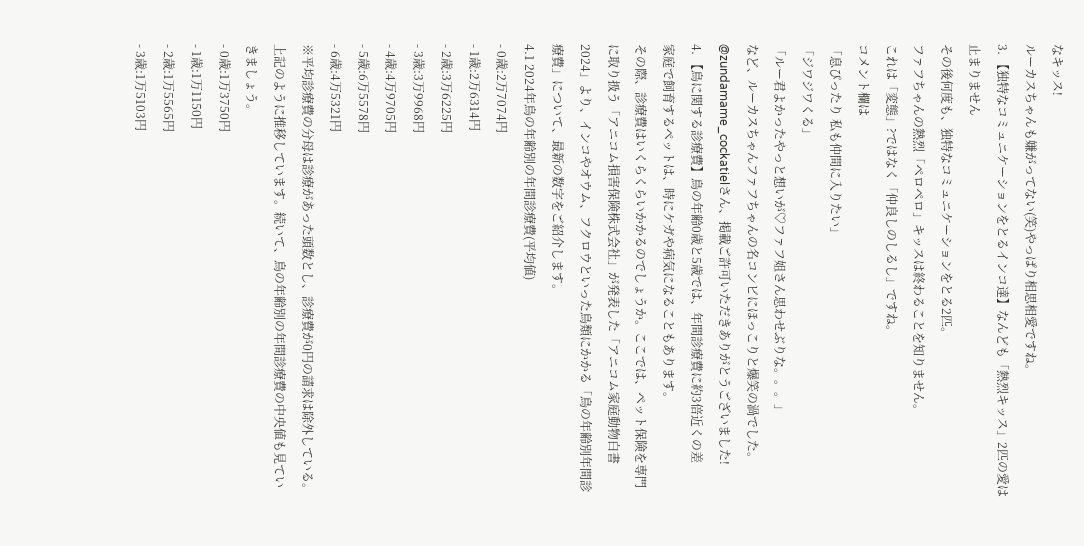なキッス!
ルーカスちゃんも嫌がってない(笑)やっぱり相思相愛ですね。
3. 【独特なコミュニケーションをとるインコ達】なんども「熱烈キッス」2匹の愛は止まりません
その後何度も、独特なコミュニケーションをとる2匹。
ファフちゃんの熱烈「ペロペロ」キッスは終わることを知りません。
これは「変態」?ではなく「仲良しのしるし」ですね。
コメント欄は
「息ぴったり 私も仲間に入りたい」
「ジワジワくる」
「ルー君よかったやっと想いが♡ファフ姐さん思わせぶりな。。。」
など、ルーカスちゃんファフちゃんの名コンビにほっこりと爆笑の渦でした。
@zundamame_cockatielさん、掲載ご許可いただきありがとうございました!
4. 【鳥に関する診療費】鳥の年齢0歳と5歳では、年間診療費に約3倍近くの差
家庭で飼育するペットは、時にケガや病気になることもあります。
その際、診療費はいくらくらいかかるのでしょうか。ここでは、ペット保険を専門に取り扱う「アニコム損害保険株式会社」が発表した「アニコム家庭動物白書2024」より、インコやオウム、フクロウといった鳥類にかかる「鳥の年齢別年間診療費」について、最新の数字をご紹介します。
4.1 2024年鳥の年齢別の年間診療費(平均値)
- 0歳:2万7074円
- 1歳:2万6314円
- 2歳:3万6225円
- 3歳:3万9968円
- 4歳:4万9705円
- 5歳:6万5578円
- 6歳:4万5321円
※平均診療費の分母は診療があった頭数とし、診療費が0円の請求は除外している。
上記のように推移しています。続いて、鳥の年齢別の年間診療費の中央値も見ていきましょう。
- 0歳:1万3750円
- 1歳:1万1150円
- 2歳:1万5565円
- 3歳:1万5103円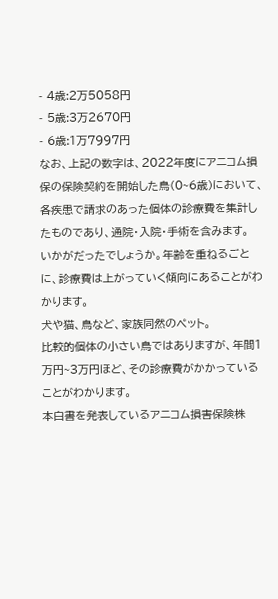- 4歳:2万5058円
- 5歳:3万2670円
- 6歳:1万7997円
なお、上記の数字は、2022年度にアニコム損保の保険契約を開始した鳥(0~6歳)において、各疾患で請求のあった個体の診療費を集計したものであり、通院・入院・手術を含みます。
いかがだったでしょうか。年齢を重ねるごとに、診療費は上がっていく傾向にあることがわかります。
犬や猫、鳥など、家族同然のペット。
比較的個体の小さい鳥ではありますが、年間1万円~3万円ほど、その診療費がかかっていることがわかります。
本白書を発表しているアニコム損害保険株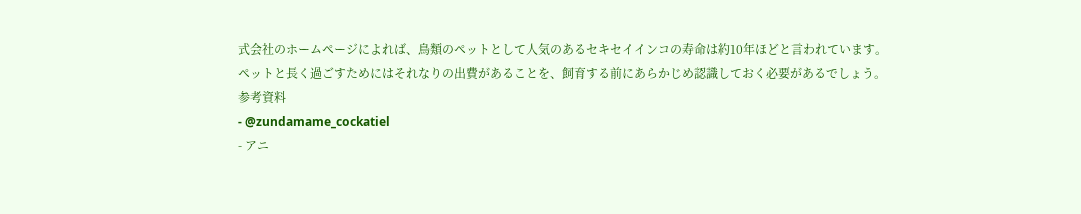式会社のホームページによれば、鳥類のペットとして人気のあるセキセイインコの寿命は約10年ほどと言われています。
ペットと長く過ごすためにはそれなりの出費があることを、飼育する前にあらかじめ認識しておく必要があるでしょう。
参考資料
- @zundamame_cockatiel
- アニ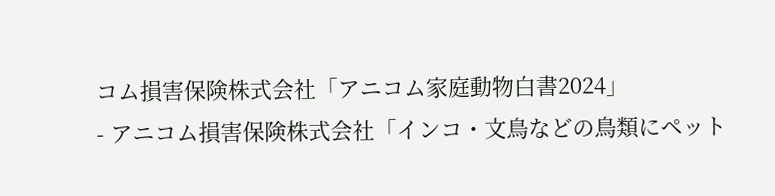コム損害保険株式会社「アニコム家庭動物白書2024」
- アニコム損害保険株式会社「インコ・文鳥などの鳥類にペット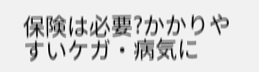保険は必要?かかりやすいケガ・病気に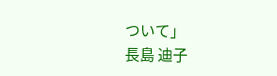ついて」
長島 迪子